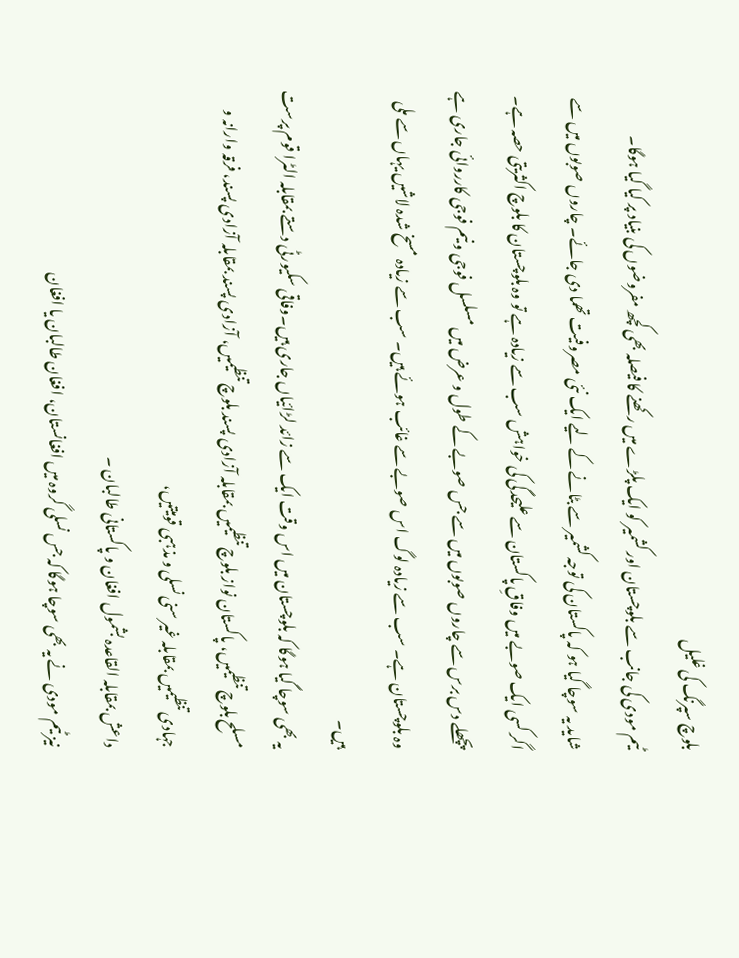بلوچ سپرنگ کی غلیل
ٹیم مودی کی جانب سے بلوچستان اور کشمیر کو ایک پلڑے میں رکھنے کا فیصلہ بھی کچھ مفروضوں کی بنیاد پر کیا گیا ہوگا۔
شاید یہ سوچا گیا ہو کہ پاکستان کی توجہ کشمیر سے بٹانے کے لیے ایک نئی مصروفیت تھما دی جائے۔ چاروں صوبوں میں سے اگر کسی ایک صوبے میں وفاقِ پاکستان سے علیحدگی کی خواہش سب سے زیادہ ہے تو وہ بلوچستان کا بلوچ اکثریتی حصہ ہے۔
پچھلے دس برس سے چاروں صوبوں میں سے جس صوبے کے طول و عرض میں مسلسل فوجی و نیم فوجی کارروائی جاری ہے وہ بلوچستان ہے۔ سب سے زیادہ لوگ اس صوبے سے غائب ہوئے ہیں۔ سب سے زیادہ مسخ شدہ لاشیں یہاں سے ملی ہیں۔
یہ بھی سوچا گیا ہوگا کہ بلوچستان میں اس وقت ایک سے زائد لڑائیاں جاری ہیں۔وفاقی سکیورٹی دستے بمقابلہ الٹرا قوم پرست مسلح بلوچ تنظیمیں، پاکستان نواز بلوچ تنظیمیں بمقابلہ آزادی پسند بلوچ تنظیمیں، آزادی پسند بمقابلہ آزادی پسند، فرقہ وارانہ و جہادی تنظیمیں بمقابلہ غیر سنی نسلی و مذہبی قومیتیں،
داعش بمقابلہ القاعدہ بشمول افغان و پاکستانی طالبان ۔
نیز ٹیم مودی نے یہ بھی سوچا ہوگا کہ جس نسلی گروہ میں افغانستان، افغان طالبان یا افغان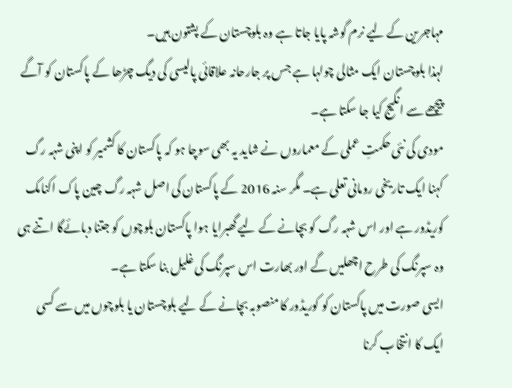مہاجرین کے لیے نرم گوشہ پایا جاتا ہے وہ بلوچستان کے پشتون ہیں۔
لہذا بلوچستان ایک مثالی چولہا ہے جس پر جارحانہ علاقائی پالیسی کی دیگ چڑھا کے پاکستان کو آگے پیچھے سے انگیج کیا جا سکتا ہے۔
مودی کی نئی حکمتِ عملی کے معماروں نے شاید یہ بھی سوچا ہو کہ پاکستان کا کشمیر کو اپنی شہہ رگ کہنا ایک تاریخی رومانی تعلی ہے۔ مگر سنہ 2016 کے پاکستان کی اصل شہہ رگ چین پاک اکنامک کوریڈور ہے اور اس شہہ رگ کو بچانے کے لیے گھبرایا ہوا پاکستان بلوچوں کو جتنا دبائےگا اتنے ہی وہ سپرنگ کی طرح اچھلیں گے اور بھارت اس سپرنگ کی غلیل بنا سکتا ہے۔
ایسی صورت میں پاکستان کو کوریڈور کا منصوبہ بچانے کے لیے بلوچستان یا بلوچوں میں سے کسی ایک کا انتخاب کرنا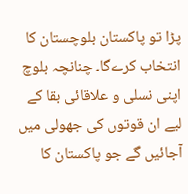پڑا تو پاکستان بلوچستان کا انتخاب کرےگا۔ چنانچہ بلوچ اپنی نسلی و علاقائی بقا کے لیے ان قوتوں کی جھولی میں آجائیں گے جو پاکستان کا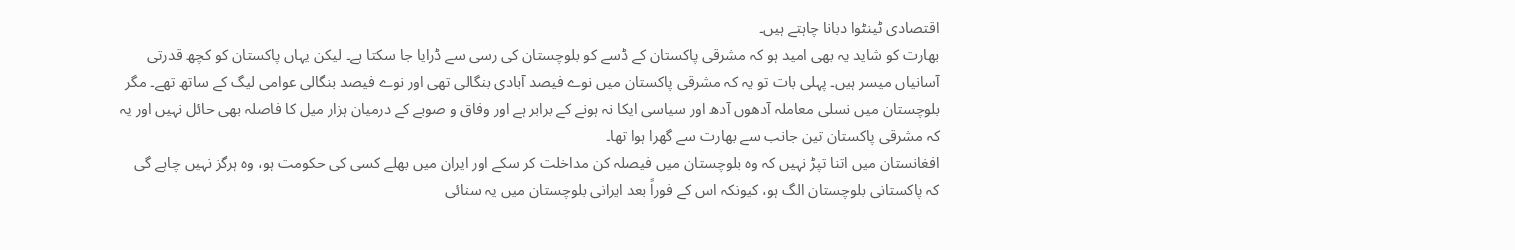اقتصادی ٹینٹوا دبانا چاہتے ہیں۔
بھارت کو شاید یہ بھی امید ہو کہ مشرقی پاکستان کے ڈسے کو بلوچستان کی رسی سے ڈرایا جا سکتا ہے۔ لیکن یہاں پاکستان کو کچھ قدرتی آسانیاں میسر ہیں۔ پہلی بات تو یہ کہ مشرقی پاکستان میں نوے فیصد آبادی بنگالی تھی اور نوے فیصد بنگالی عوامی لیگ کے ساتھ تھے۔ مگر بلوچستان میں نسلی معاملہ آدھوں آدھ اور سیاسی ایکا نہ ہونے کے برابر ہے اور وفاق و صوبے کے درمیان ہزار میل کا فاصلہ بھی حائل نہیں اور یہ کہ مشرقی پاکستان تین جانب سے بھارت سے گھرا ہوا تھا۔
افغانستان میں اتنا تپڑ نہیں کہ وہ بلوچستان میں فیصلہ کن مداخلت کر سکے اور ایران میں بھلے کسی کی حکومت ہو، وہ ہرگز نہیں چاہے گی کہ پاکستانی بلوچستان الگ ہو، کیونکہ اس کے فوراً بعد ایرانی بلوچستان میں یہ سنائی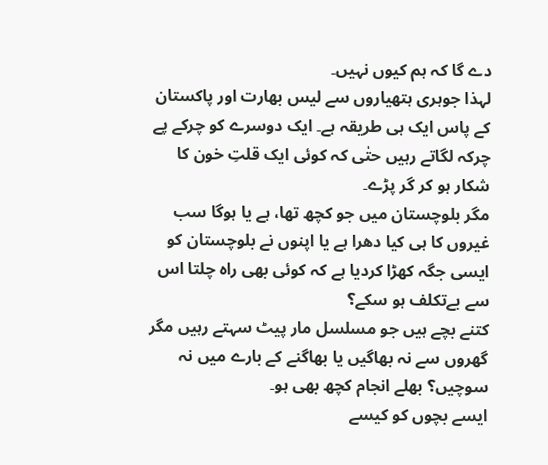دے گا کہ ہم کیوں نہیں۔
لہذا جوہری ہتھیاروں سے لیس بھارت اور پاکستان کے پاس ایک ہی طریقہ ہے۔ ایک دوسرے کو چرکے پے چرکہ لگاتے رہیں حتٰی کہ کوئی ایک قلتِ خون کا شکار ہو کر گر پڑے۔
مگر بلوچستان میں جو کچھ تھا، ہے یا ہوگا سب غیروں کا ہی کیا دھرا ہے یا اپنوں نے بلوچستان کو ایسی جگہ کھڑا کردیا ہے کہ کوئی بھی راہ چلتا اس سے بےتکلف ہو سکے؟
کتنے بچے ہیں جو مسلسل مار پیٹ سہتے رہیں مگر گھروں سے نہ بھاگیں یا بھاگنے کے بارے میں نہ سوچیں؟ بھلے انجام کچھ بھی ہو۔
ایسے بچوں کو کیسے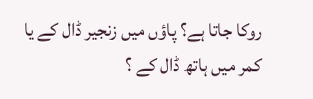روکا جاتا ہے؟ پاؤں میں زنجیر ڈال کے یا کمر میں ہاتھ ڈال کے ؟